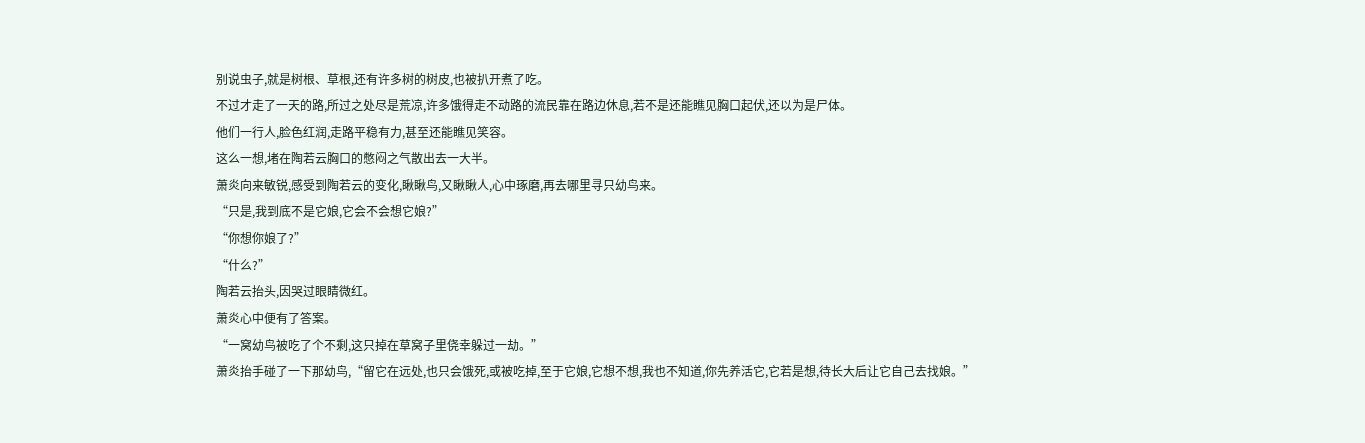别说虫子,就是树根、草根,还有许多树的树皮,也被扒开煮了吃。
不过才走了一天的路,所过之处尽是荒凉,许多饿得走不动路的流民靠在路边休息,若不是还能瞧见胸口起伏,还以为是尸体。
他们一行人,脸色红润,走路平稳有力,甚至还能瞧见笑容。
这么一想,堵在陶若云胸口的憋闷之气散出去一大半。
萧炎向来敏锐,感受到陶若云的变化,瞅瞅鸟,又瞅瞅人,心中琢磨,再去哪里寻只幼鸟来。
“只是,我到底不是它娘,它会不会想它娘?”
“你想你娘了?”
“什么?”
陶若云抬头,因哭过眼睛微红。
萧炎心中便有了答案。
“一窝幼鸟被吃了个不剩,这只掉在草窝子里侥幸躲过一劫。”
萧炎抬手碰了一下那幼鸟,“留它在远处,也只会饿死,或被吃掉,至于它娘,它想不想,我也不知道,你先养活它,它若是想,待长大后让它自己去找娘。”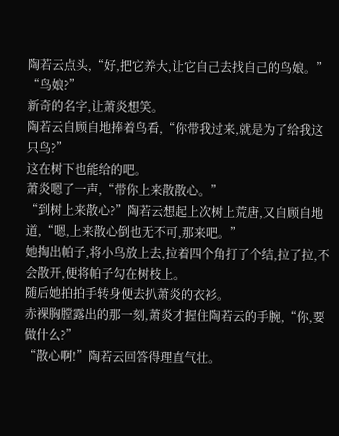陶若云点头,“好,把它养大,让它自己去找自己的鸟娘。”
“鸟娘?”
新奇的名字,让萧炎想笑。
陶若云自顾自地捧着鸟看,“你带我过来,就是为了给我这只鸟?”
这在树下也能给的吧。
萧炎嗯了一声,“带你上来散散心。”
“到树上来散心?”陶若云想起上次树上荒唐,又自顾自地道,“嗯,上来散心倒也无不可,那来吧。”
她掏出帕子,将小鸟放上去,拉着四个角打了个结,拉了拉,不会散开,便将帕子勾在树枝上。
随后她拍拍手转身便去扒萧炎的衣衫。
赤裸胸膛露出的那一刻,萧炎才握住陶若云的手腕,“你,要做什么?”
“散心啊!”陶若云回答得理直气壮。